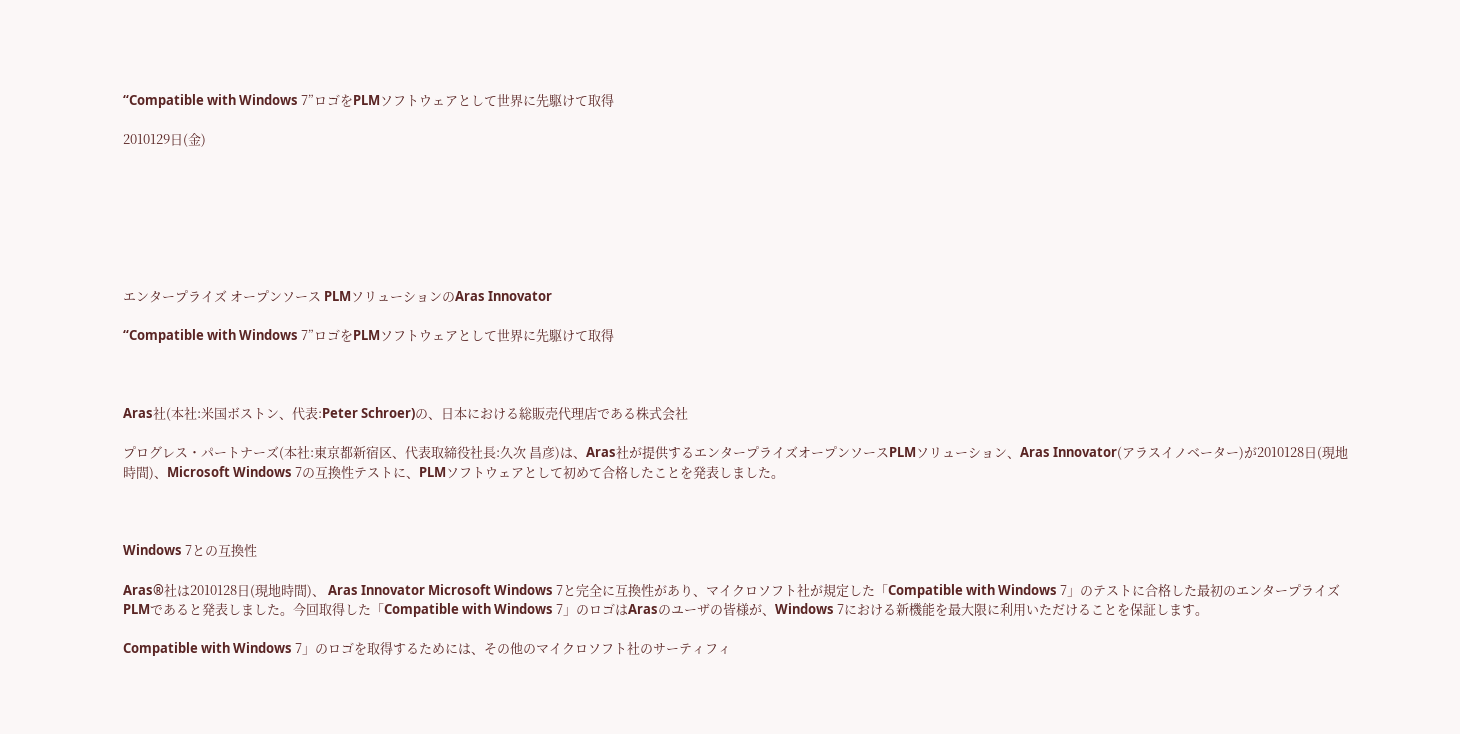“Compatible with Windows 7”ロゴをPLMソフトウェアとして世界に先駆けて取得

2010129日(金)







エンタープライズ オープンソース PLMソリューションのAras Innovator

“Compatible with Windows 7”ロゴをPLMソフトウェアとして世界に先駆けて取得



Aras社(本社:米国ボストン、代表:Peter Schroer)の、日本における総販売代理店である株式会社

プログレス・パートナーズ(本社:東京都新宿区、代表取締役社長:久次 昌彦)は、Aras社が提供するエンタープライズオープンソースPLMソリューション、Aras Innovator(アラスイノベーター)が2010128日(現地時間)、Microsoft Windows 7の互換性テストに、PLMソフトウェアとして初めて合格したことを発表しました。



Windows 7との互換性

Aras®社は2010128日(現地時間)、 Aras Innovator Microsoft Windows 7と完全に互換性があり、マイクロソフト社が規定した「Compatible with Windows 7」のテストに合格した最初のエンタープライズPLMであると発表しました。今回取得した「Compatible with Windows 7」のロゴはArasのユーザの皆様が、Windows 7における新機能を最大限に利用いただけることを保証します。

Compatible with Windows 7」のロゴを取得するためには、その他のマイクロソフト社のサーティフィ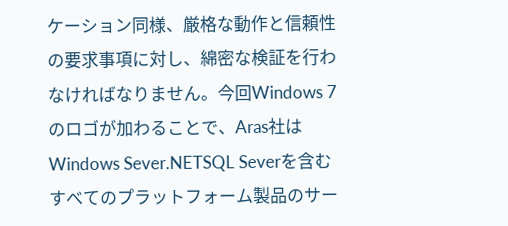ケーション同様、厳格な動作と信頼性の要求事項に対し、綿密な検証を行わなければなりません。今回Windows 7のロゴが加わることで、Aras社はWindows Sever.NETSQL Severを含むすべてのプラットフォーム製品のサー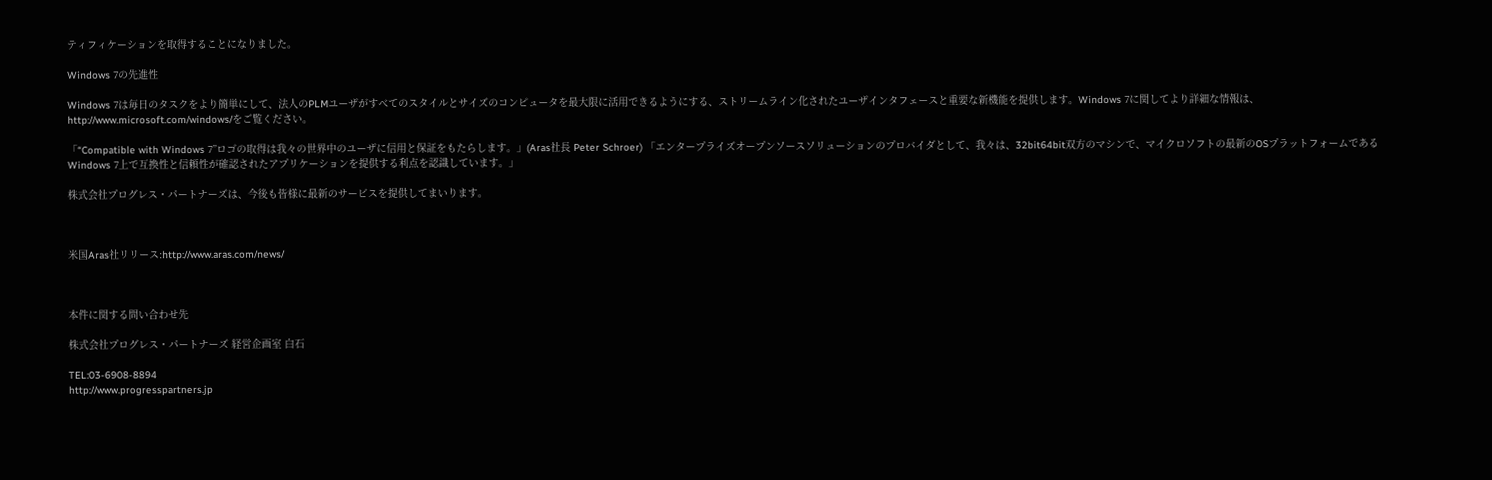ティフィケーションを取得することになりました。

Windows 7の先進性

Windows 7は毎日のタスクをより簡単にして、法人のPLMユーザがすべてのスタイルとサイズのコンピュータを最大限に活用できるようにする、ストリームライン化されたユーザインタフェースと重要な新機能を提供します。Windows 7に関してより詳細な情報は、http://www.microsoft.com/windows/をご覧ください。

「“Compatible with Windows 7”ロゴの取得は我々の世界中のユーザに信用と保証をもたらします。」(Aras社長 Peter Schroer) 「エンタープライズオープンソースソリューションのプロバイダとして、我々は、32bit64bit双方のマシンで、マイクロソフトの最新のOSプラットフォームであるWindows 7上で互換性と信頼性が確認されたアプリケーションを提供する利点を認識しています。」

株式会社プログレス・パートナーズは、今後も皆様に最新のサービスを提供してまいります。



米国Aras社リリース:http://www.aras.com/news/



本件に関する問い合わせ先

株式会社プログレス・パートナーズ 経営企画室 白石

TEL:03-6908-8894
http://www.progresspartners.jp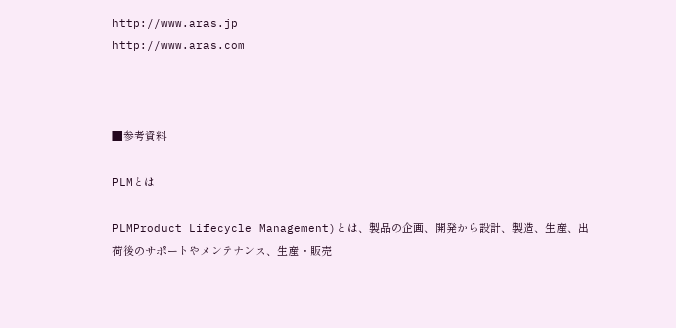http://www.aras.jp
http://www.aras.com



■参考資料

PLMとは

PLMProduct Lifecycle Management)とは、製品の企画、開発から設計、製造、生産、出荷後のサポートやメンテナンス、生産・販売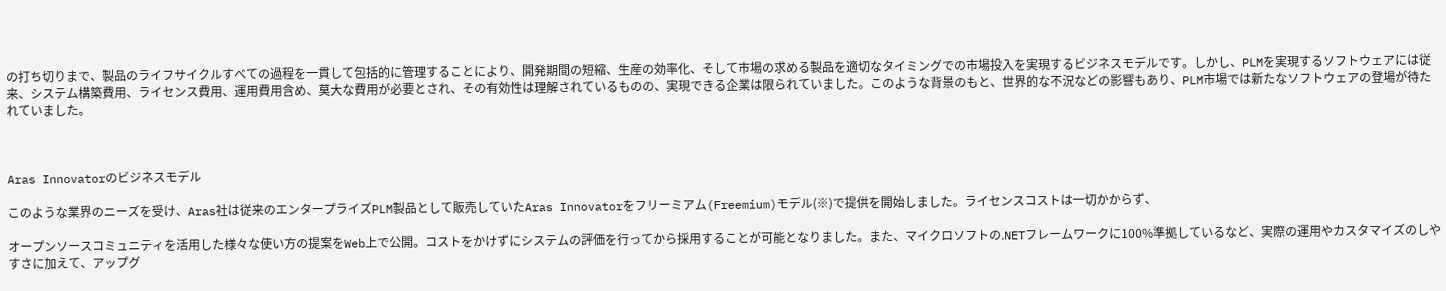の打ち切りまで、製品のライフサイクルすべての過程を一貫して包括的に管理することにより、開発期間の短縮、生産の効率化、そして市場の求める製品を適切なタイミングでの市場投入を実現するビジネスモデルです。しかし、PLMを実現するソフトウェアには従来、システム構築費用、ライセンス費用、運用費用含め、莫大な費用が必要とされ、その有効性は理解されているものの、実現できる企業は限られていました。このような背景のもと、世界的な不況などの影響もあり、PLM市場では新たなソフトウェアの登場が待たれていました。



Aras Innovatorのビジネスモデル

このような業界のニーズを受け、Aras社は従来のエンタープライズPLM製品として販売していたAras Innovatorをフリーミアム(Freemium)モデル(※)で提供を開始しました。ライセンスコストは一切かからず、

オープンソースコミュニティを活用した様々な使い方の提案をWeb上で公開。コストをかけずにシステムの評価を行ってから採用することが可能となりました。また、マイクロソフトの.NETフレームワークに100%準拠しているなど、実際の運用やカスタマイズのしやすさに加えて、アップグ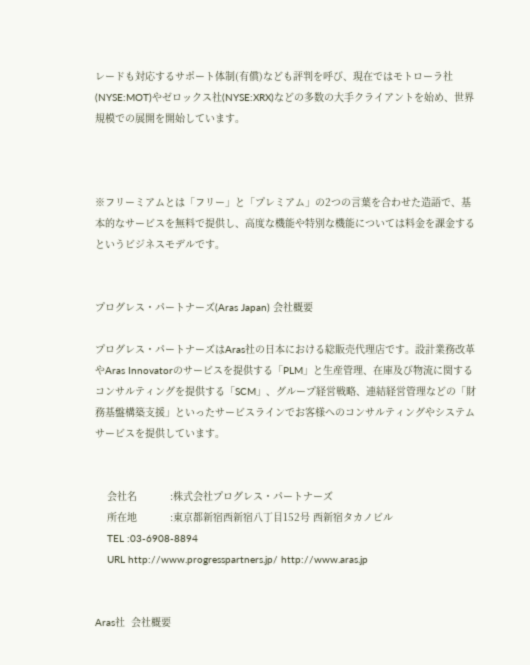レードも対応するサポート体制(有償)なども評判を呼び、現在ではモトローラ社(NYSE:MOT)やゼロックス社(NYSE:XRX)などの多数の大手クライアントを始め、世界規模での展開を開始しています。



※フリーミアムとは「フリー」と「プレミアム」の2つの言葉を合わせた造語で、基本的なサービスを無料で提供し、高度な機能や特別な機能については料金を課金するというビジネスモデルです。


プログレス・パートナーズ(Aras Japan) 会社概要

プログレス・パートナーズはAras社の日本における総販売代理店です。設計業務改革やAras Innovatorのサービスを提供する「PLM」と生産管理、在庫及び物流に関するコンサルティングを提供する「SCM」、グループ経営戦略、連結経営管理などの「財務基盤構築支援」といったサービスラインでお客様へのコンサルティングやシステムサービスを提供しています。


    会社名           :株式会社プログレス・パートナーズ
    所在地           :東京都新宿西新宿八丁目152号 西新宿タカノビル
    TEL :03-6908-8894
    URL http://www.progresspartners.jp/ http://www.aras.jp


Aras社  会社概要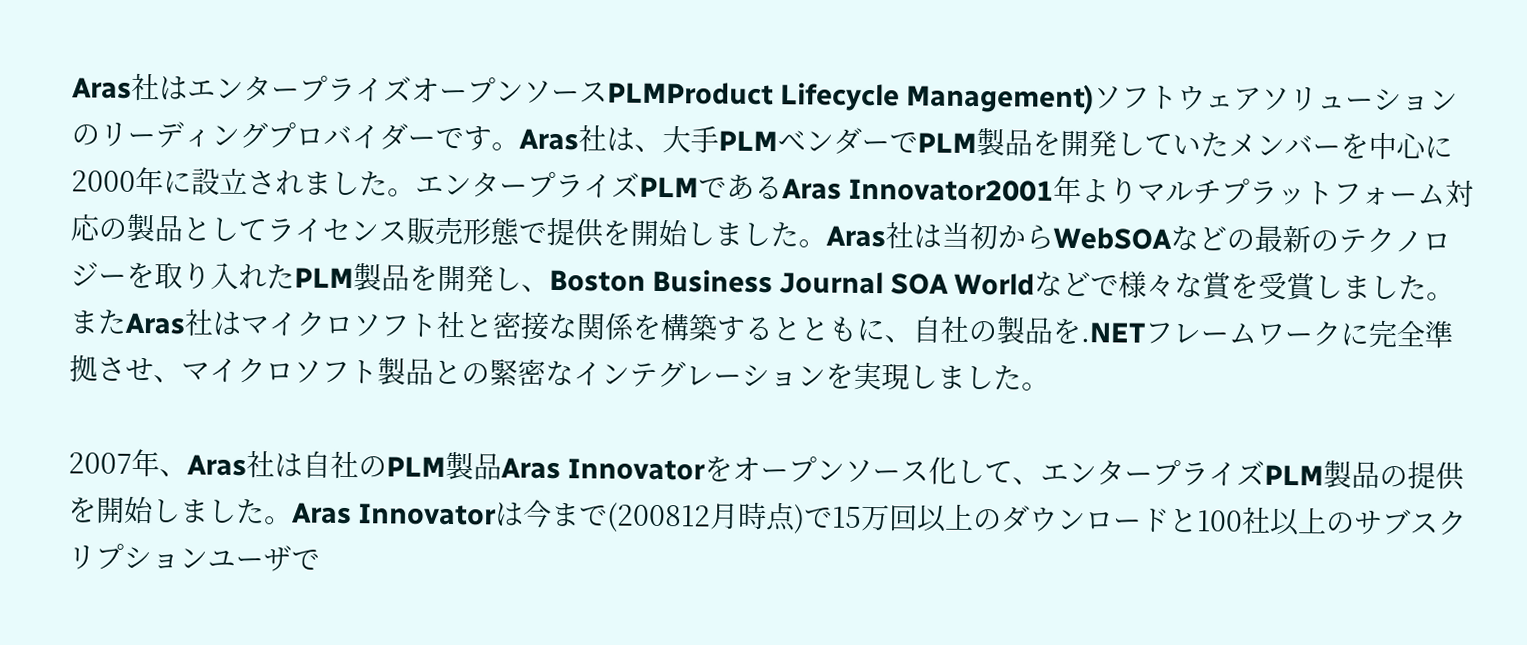Aras社はエンタープライズオープンソースPLMProduct Lifecycle Management)ソフトウェアソリューションのリーディングプロバイダーです。Aras社は、大手PLMベンダーでPLM製品を開発していたメンバーを中心に2000年に設立されました。エンタープライズPLMであるAras Innovator2001年よりマルチプラットフォーム対応の製品としてライセンス販売形態で提供を開始しました。Aras社は当初からWebSOAなどの最新のテクノロジーを取り入れたPLM製品を開発し、Boston Business Journal SOA Worldなどで様々な賞を受賞しました。またAras社はマイクロソフト社と密接な関係を構築するとともに、自社の製品を.NETフレームワークに完全準拠させ、マイクロソフト製品との緊密なインテグレーションを実現しました。

2007年、Aras社は自社のPLM製品Aras Innovatorをオープンソース化して、エンタープライズPLM製品の提供を開始しました。Aras Innovatorは今まで(200812月時点)で15万回以上のダウンロードと100社以上のサブスクリプションユーザで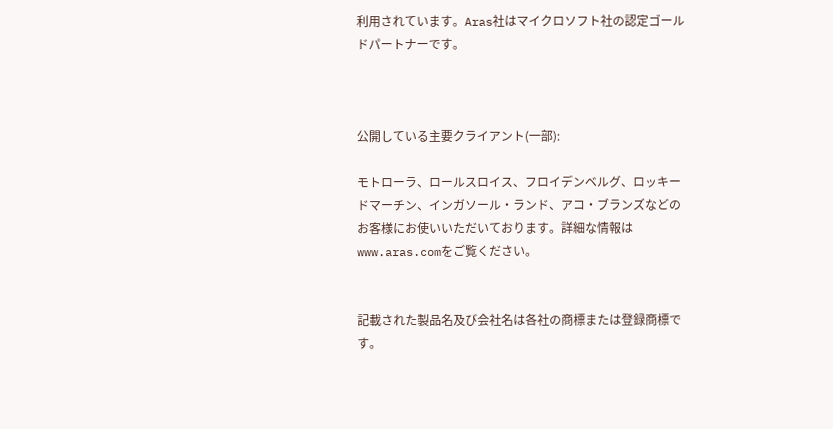利用されています。Aras社はマイクロソフト社の認定ゴールドパートナーです。



公開している主要クライアント(一部):

モトローラ、ロールスロイス、フロイデンベルグ、ロッキードマーチン、インガソール・ランド、アコ・ブランズなどのお客様にお使いいただいております。詳細な情報はwww.aras.comをご覧ください。


記載された製品名及び会社名は各社の商標または登録商標です。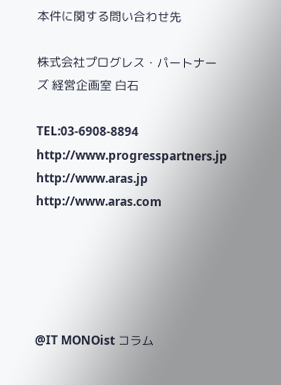本件に関する問い合わせ先

株式会社プログレス・パートナーズ 経営企画室 白石

TEL:03-6908-8894
http://www.progresspartners.jp
http://www.aras.jp
http://www.aras.com





@IT MONOist コラム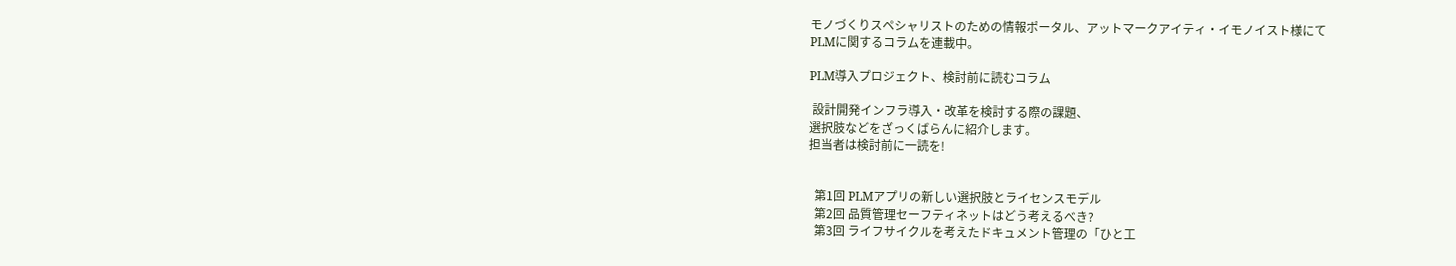モノづくりスペシャリストのための情報ポータル、アットマークアイティ・イモノイスト様にて
PLMに関するコラムを連載中。

PLM導入プロジェクト、検討前に読むコラム

 設計開発インフラ導入・改革を検討する際の課題、
選択肢などをざっくばらんに紹介します。
担当者は検討前に一読を!


  第1回 PLMアプリの新しい選択肢とライセンスモデル
  第2回 品質管理セーフティネットはどう考えるべき?
  第3回 ライフサイクルを考えたドキュメント管理の「ひと工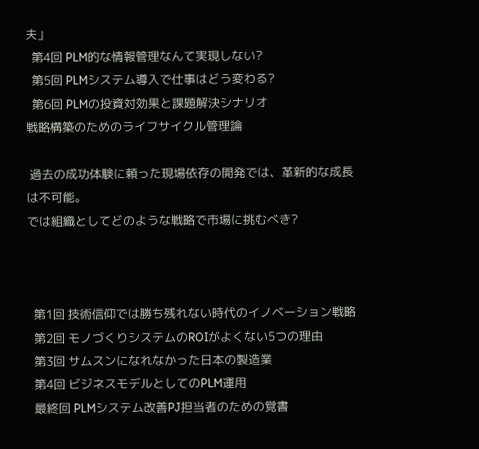夫」
  第4回 PLM的な情報管理なんて実現しない?
  第5回 PLMシステム導入で仕事はどう変わる?
  第6回 PLMの投資対効果と課題解決シナリオ
戦略構築のためのライフサイクル管理論

 過去の成功体験に頼った現場依存の開発では、革新的な成長
は不可能。
では組織としてどのような戦略で市場に挑むべき?



  第1回 技術信仰では勝ち残れない時代のイノベーション戦略
  第2回 モノづくりシステムのROIがよくない5つの理由
  第3回 サムスンになれなかった日本の製造業
  第4回 ビジネスモデルとしてのPLM運用
  最終回 PLMシステム改善PJ担当者のための覚書